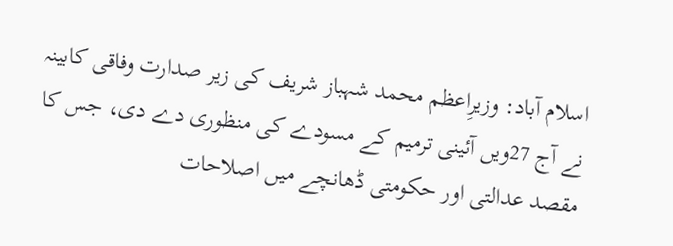اسلام آباد: وزیرِاعظم محمد شہباز شریف کی زیر صدارت وفاقی کابینہ نے آج 27ویں آئینی ترمیم کے مسودے کی منظوری دے دی، جس کا مقصد عدالتی اور حکومتی ڈھانچے میں اصلاحات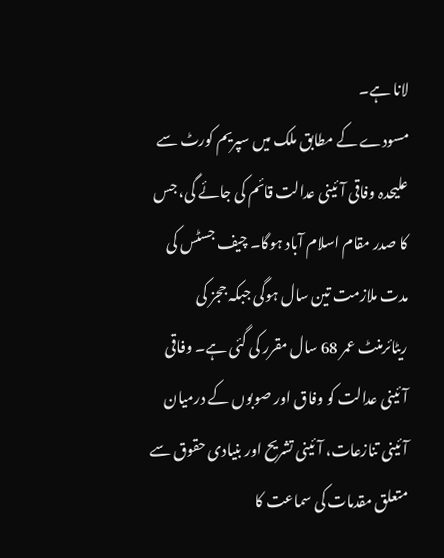لانا ہے۔
مسودے کے مطابق ملک میں سپریم کورٹ سے علیحدہ وفاقی آئینی عدالت قائم کی جائے گی، جس کا صدر مقام اسلام آباد ہوگا۔ چیف جسٹس کی مدت ملازمت تین سال ہوگی جبکہ ججز کی ریٹائرمنٹ عمر 68 سال مقرر کی گئی ہے۔ وفاقی آئینی عدالت کو وفاق اور صوبوں کے درمیان آئینی تنازعات، آئینی تشریح اور بنیادی حقوق سے متعلق مقدمات کی سماعت کا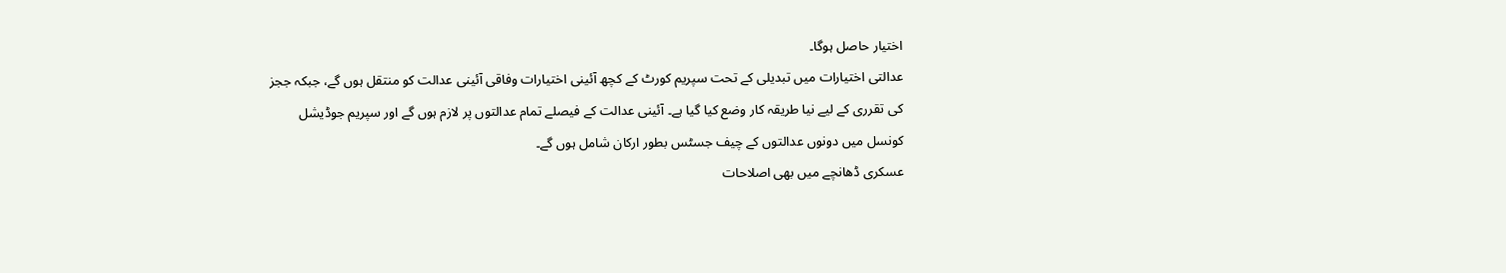اختیار حاصل ہوگا۔
عدالتی اختیارات میں تبدیلی کے تحت سپریم کورٹ کے کچھ آئینی اختیارات وفاقی آئینی عدالت کو منتقل ہوں گے، جبکہ ججز کی تقرری کے لیے نیا طریقہ کار وضع کیا گیا ہے۔ آئینی عدالت کے فیصلے تمام عدالتوں پر لازم ہوں گے اور سپریم جوڈیشل کونسل میں دونوں عدالتوں کے چیف جسٹس بطور ارکان شامل ہوں گے۔
عسکری ڈھانچے میں بھی اصلاحات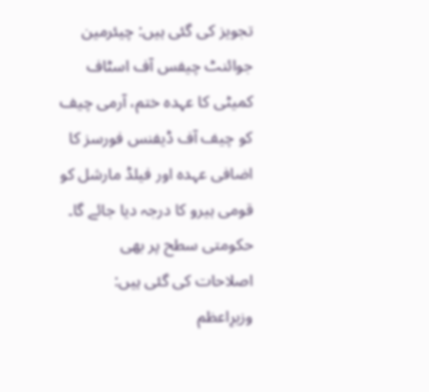تجویز کی گئی ہیں: چیئرمین جوائنٹ چیفس آف اسٹاف کمیٹی کا عہدہ ختم، آرمی چیف کو چیف آف ڈیفنس فورسز کا اضافی عہدہ اور فیلڈ مارشل کو قومی ہیرو کا درجہ دیا جائے گا۔
حکومتی سطح پر بھی اصلاحات کی گئی ہیں: وزیرِاعظم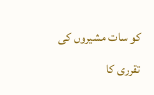کو سات مشیروں کی تقرری کا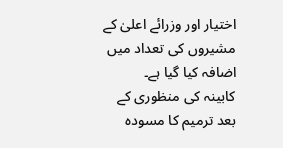اختیار اور وزرائے اعلیٰ کے مشیروں کی تعداد میں اضافہ کیا گیا ہے۔
کابینہ کی منظوری کے بعد ترمیم کا مسودہ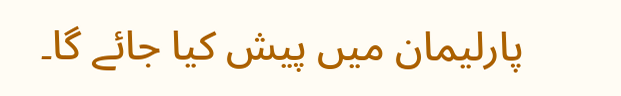پارلیمان میں پیش کیا جائے گا۔